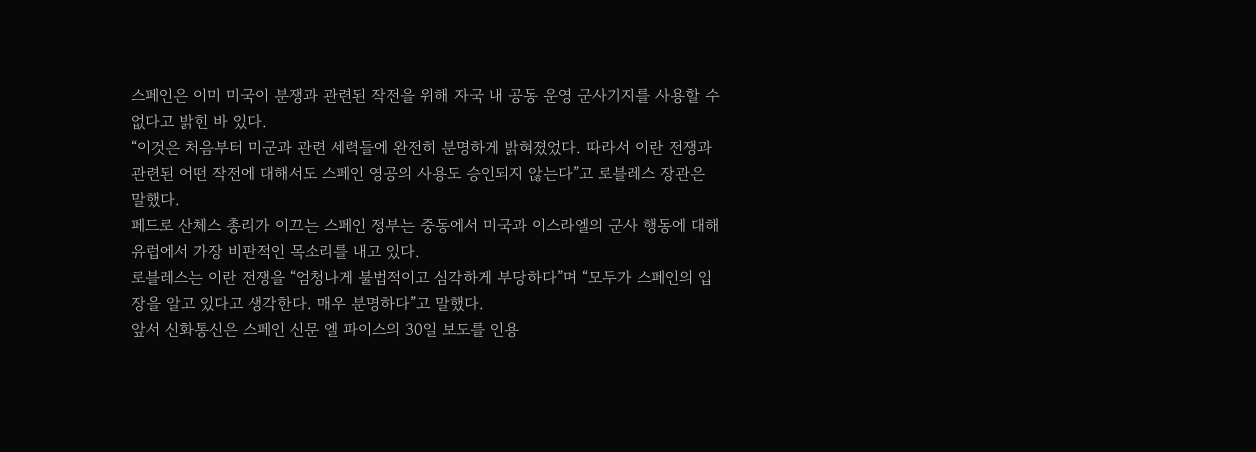스페인은 이미 미국이 분쟁과 관련된 작전을 위해 자국 내 공동 운영 군사기지를 사용할 수 없다고 밝힌 바 있다.
“이것은 처음부터 미군과 관련 세력들에 완전히 분명하게 밝혀졌었다. 따라서 이란 전쟁과 관련된 어떤 작전에 대해서도 스페인 영공의 사용도 승인되지 않는다”고 로블레스 장관은 말했다.
페드로 산체스 총리가 이끄는 스페인 정부는 중동에서 미국과 이스라엘의 군사 행동에 대해 유럽에서 가장 비판적인 목소리를 내고 있다.
로블레스는 이란 전쟁을 “엄청나게 불법적이고 심각하게 부당하다”며 “모두가 스페인의 입장을 알고 있다고 생각한다. 매우 분명하다”고 말했다.
앞서 신화통신은 스페인 신문 엘 파이스의 30일 보도를 인용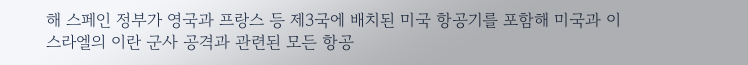해 스페인 정부가 영국과 프랑스 등 제3국에 배치된 미국 항공기를 포함해 미국과 이스라엘의 이란 군사 공격과 관련된 모든 항공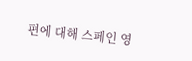편에 대해 스페인 영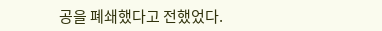공을 폐쇄했다고 전했었다.